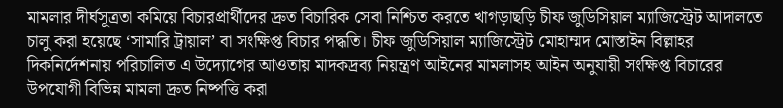মামলার দীর্ঘসূত্রতা কমিয়ে বিচারপ্রার্থীদের দ্রুত বিচারিক সেবা নিশ্চিত করতে খাগড়াছড়ি চীফ জুডিসিয়াল ম্যাজিস্ট্রেট আদালতে চালু করা হয়েছে ‘সামারি ট্রায়াল’ বা সংক্ষিপ্ত বিচার পদ্ধতি। চীফ জুডিসিয়াল ম্যাজিস্ট্রেট মোহাম্মদ মোস্তাইন বিল্লাহর দিকনির্দেশনায় পরিচালিত এ উদ্যোগের আওতায় মাদকদ্রব্য নিয়ন্ত্রণ আইনের মামলাসহ আইন অনুযায়ী সংক্ষিপ্ত বিচারের উপযোগী বিভিন্ন মামলা দ্রুত নিষ্পত্তি করা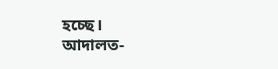হচ্ছে।
আদালত-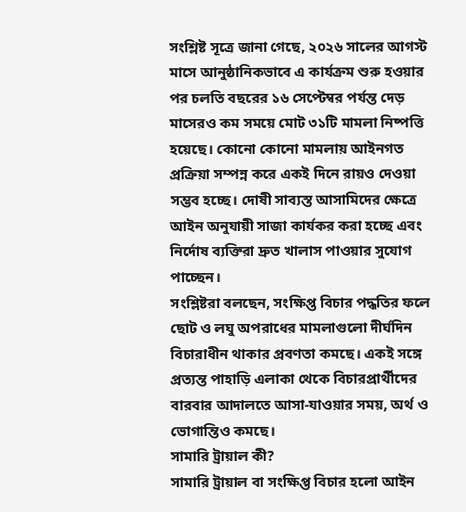সংশ্লিষ্ট সূত্রে জানা গেছে, ২০২৬ সালের আগস্ট মাসে আনুষ্ঠানিকভাবে এ কার্যক্রম শুরু হওয়ার পর চলতি বছরের ১৬ সেপ্টেম্বর পর্যন্ত দেড় মাসেরও কম সময়ে মোট ৩১টি মামলা নিষ্পত্তি হয়েছে। কোনো কোনো মামলায় আইনগত প্রক্রিয়া সম্পন্ন করে একই দিনে রায়ও দেওয়া সম্ভব হচ্ছে। দোষী সাব্যস্ত আসামিদের ক্ষেত্রে আইন অনুযায়ী সাজা কার্যকর করা হচ্ছে এবং নির্দোষ ব্যক্তিরা দ্রুত খালাস পাওয়ার সুযোগ পাচ্ছেন।
সংশ্লিষ্টরা বলছেন, সংক্ষিপ্ত বিচার পদ্ধতির ফলে ছোট ও লঘু অপরাধের মামলাগুলো দীর্ঘদিন বিচারাধীন থাকার প্রবণতা কমছে। একই সঙ্গে প্রত্যন্ত পাহাড়ি এলাকা থেকে বিচারপ্রার্থীদের বারবার আদালতে আসা-যাওয়ার সময়, অর্থ ও ভোগান্তিও কমছে।
সামারি ট্রায়াল কী?
সামারি ট্রায়াল বা সংক্ষিপ্ত বিচার হলো আইন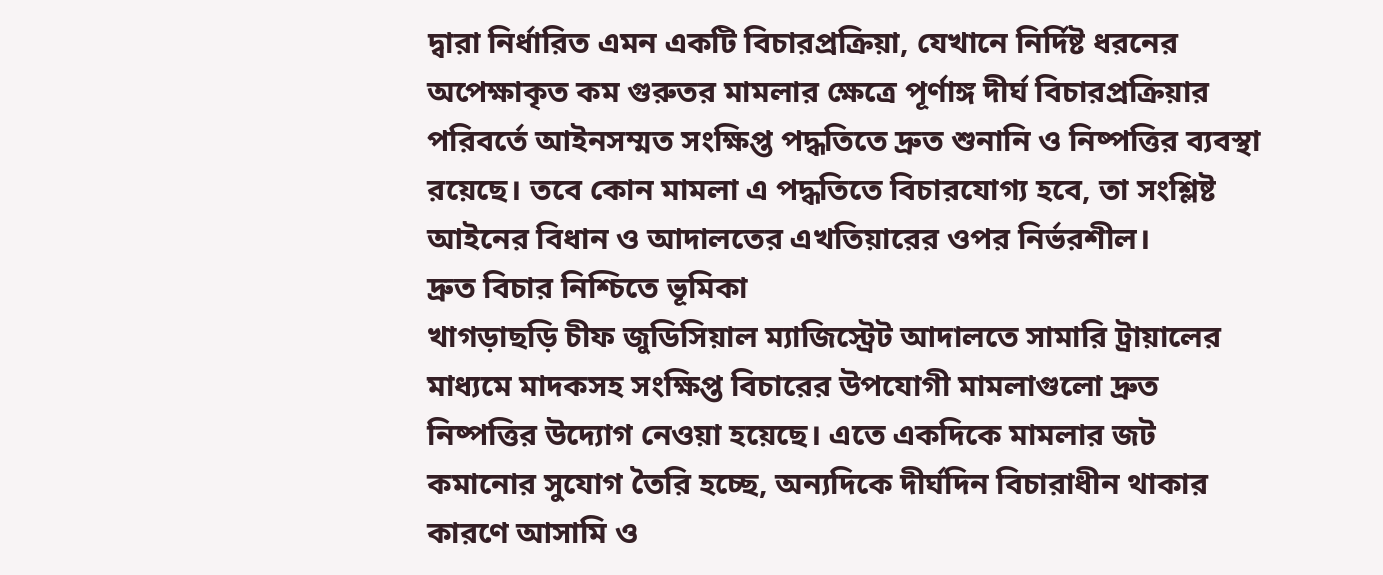দ্বারা নির্ধারিত এমন একটি বিচারপ্রক্রিয়া, যেখানে নির্দিষ্ট ধরনের অপেক্ষাকৃত কম গুরুতর মামলার ক্ষেত্রে পূর্ণাঙ্গ দীর্ঘ বিচারপ্রক্রিয়ার পরিবর্তে আইনসম্মত সংক্ষিপ্ত পদ্ধতিতে দ্রুত শুনানি ও নিষ্পত্তির ব্যবস্থা রয়েছে। তবে কোন মামলা এ পদ্ধতিতে বিচারযোগ্য হবে, তা সংশ্লিষ্ট আইনের বিধান ও আদালতের এখতিয়ারের ওপর নির্ভরশীল।
দ্রুত বিচার নিশ্চিতে ভূমিকা
খাগড়াছড়ি চীফ জুডিসিয়াল ম্যাজিস্ট্রেট আদালতে সামারি ট্রায়ালের মাধ্যমে মাদকসহ সংক্ষিপ্ত বিচারের উপযোগী মামলাগুলো দ্রুত নিষ্পত্তির উদ্যোগ নেওয়া হয়েছে। এতে একদিকে মামলার জট কমানোর সুযোগ তৈরি হচ্ছে, অন্যদিকে দীর্ঘদিন বিচারাধীন থাকার কারণে আসামি ও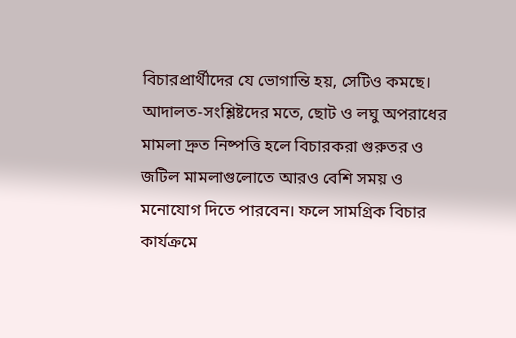বিচারপ্রার্থীদের যে ভোগান্তি হয়, সেটিও কমছে।
আদালত-সংশ্লিষ্টদের মতে, ছোট ও লঘু অপরাধের মামলা দ্রুত নিষ্পত্তি হলে বিচারকরা গুরুতর ও জটিল মামলাগুলোতে আরও বেশি সময় ও মনোযোগ দিতে পারবেন। ফলে সামগ্রিক বিচার কার্যক্রমে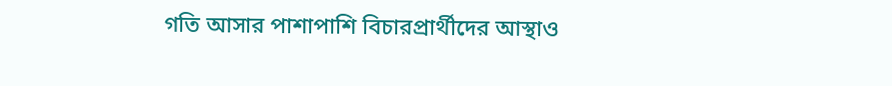গতি আসার পাশাপাশি বিচারপ্রার্থীদের আস্থাও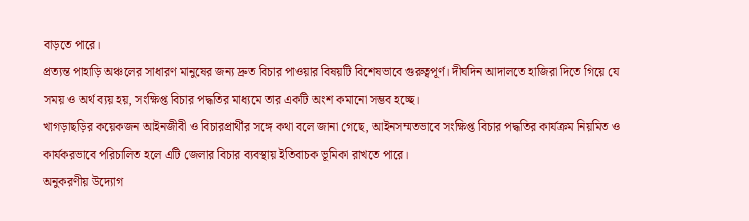বাড়তে পারে।
প্রত্যন্ত পাহাড়ি অঞ্চলের সাধারণ মানুষের জন্য দ্রুত বিচার পাওয়ার বিষয়টি বিশেষভাবে গুরুত্বপূর্ণ। দীর্ঘদিন আদালতে হাজিরা দিতে গিয়ে যে সময় ও অর্থ ব্যয় হয়, সংক্ষিপ্ত বিচার পদ্ধতির মাধ্যমে তার একটি অংশ কমানো সম্ভব হচ্ছে।
খাগড়াছড়ির কয়েকজন আইনজীবী ও বিচারপ্রার্থীর সঙ্গে কথা বলে জানা গেছে, আইনসম্মতভাবে সংক্ষিপ্ত বিচার পদ্ধতির কার্যক্রম নিয়মিত ও কার্যকরভাবে পরিচালিত হলে এটি জেলার বিচার ব্যবস্থায় ইতিবাচক ভূমিকা রাখতে পারে।
অনুকরণীয় উদ্যোগ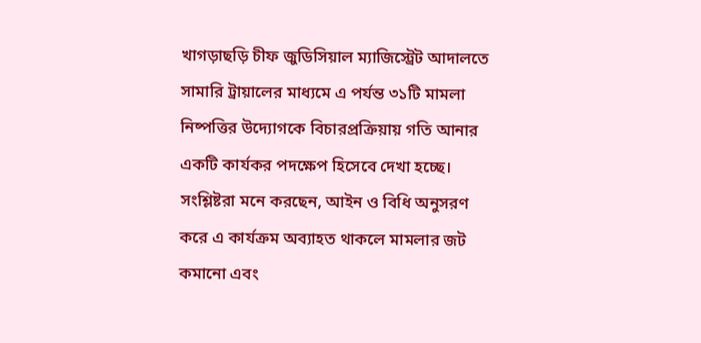খাগড়াছড়ি চীফ জুডিসিয়াল ম্যাজিস্ট্রেট আদালতে সামারি ট্রায়ালের মাধ্যমে এ পর্যন্ত ৩১টি মামলা নিষ্পত্তির উদ্যোগকে বিচারপ্রক্রিয়ায় গতি আনার একটি কার্যকর পদক্ষেপ হিসেবে দেখা হচ্ছে। সংশ্লিষ্টরা মনে করছেন, আইন ও বিধি অনুসরণ করে এ কার্যক্রম অব্যাহত থাকলে মামলার জট কমানো এবং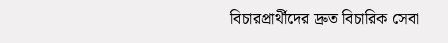বিচারপ্রার্থীদের দ্রুত বিচারিক সেবা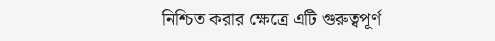নিশ্চিত করার ক্ষেত্রে এটি গুরুত্বপূর্ণ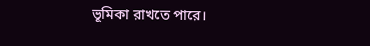ভূমিকা রাখতে পারে।